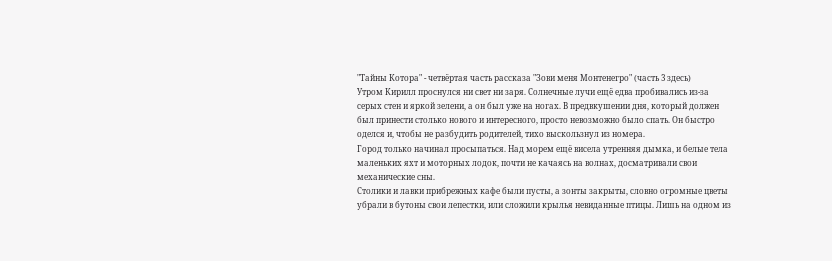"Тайны Котора" - четвёртая часть рассказа "Зови меня Монтенегро" (часть 3 здесь)
Утром Кирилл проснулся ни свет ни заря. Солнечные лучи ещё едва пробивались из-за серых стен и яркой зелени, а он был уже на ногах. В предвкушении дня, который должен был принести столько нового и интересного, просто невозможно было спать. Он быстро оделся и, чтобы не разбудить родителей, тихо выскользнул из номера.
Город только начинал просыпаться. Над морем ещё висела утренняя дымка, и белые тела маленьких яхт и моторных лодок, почти не качаясь на волнах, досматривали свои механические сны.
Столики и лавки прибрежных кафе были пусты, а зонты закрыты, словно огромные цветы убрали в бутоны свои лепестки, или сложили крылья невиданные птицы. Лишь на одном из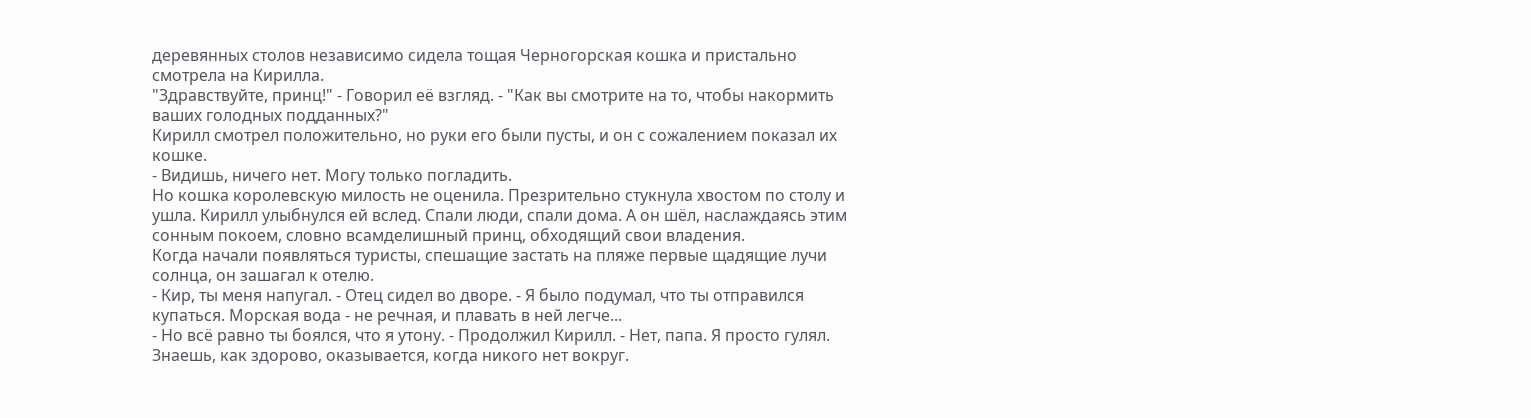деревянных столов независимо сидела тощая Черногорская кошка и пристально смотрела на Кирилла.
"Здравствуйте, принц!" - Говорил её взгляд. - "Как вы смотрите на то, чтобы накормить ваших голодных подданных?"
Кирилл смотрел положительно, но руки его были пусты, и он с сожалением показал их кошке.
- Видишь, ничего нет. Могу только погладить.
Но кошка королевскую милость не оценила. Презрительно стукнула хвостом по столу и ушла. Кирилл улыбнулся ей вслед. Спали люди, спали дома. А он шёл, наслаждаясь этим сонным покоем, словно всамделишный принц, обходящий свои владения.
Когда начали появляться туристы, спешащие застать на пляже первые щадящие лучи солнца, он зашагал к отелю.
- Кир, ты меня напугал. - Отец сидел во дворе. - Я было подумал, что ты отправился купаться. Морская вода - не речная, и плавать в ней легче...
- Но всё равно ты боялся, что я утону. - Продолжил Кирилл. - Нет, папа. Я просто гулял. Знаешь, как здорово, оказывается, когда никого нет вокруг.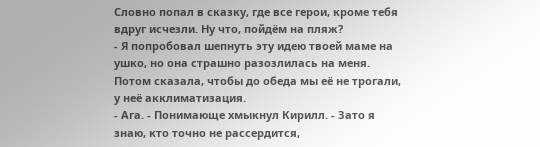Словно попал в сказку, где все герои, кроме тебя вдруг исчезли. Ну что, пойдём на пляж?
- Я попробовал шепнуть эту идею твоей маме на ушко, но она страшно разозлилась на меня. Потом сказала, чтобы до обеда мы её не трогали, у неё акклиматизация.
- Ага. - Понимающе хмыкнул Кирилл. - Зато я знаю, кто точно не рассердится,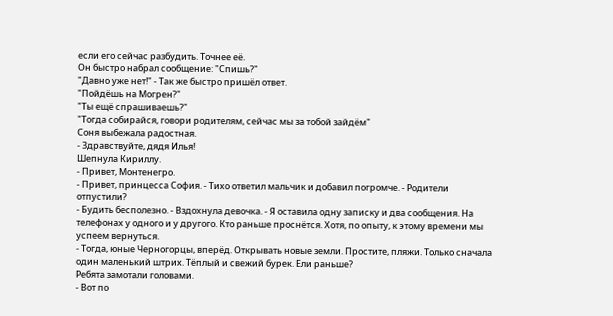если его сейчас разбудить. Точнее её.
Он быстро набрал сообщение: "Спишь?"
"Давно уже нет!" - Так же быстро пришёл ответ.
"Пойдёшь на Могрен?"
"Ты ещё спрашиваешь?"
"Тогда собирайся, говори родителям, сейчас мы за тобой зайдём"
Соня выбежала радостная.
- Здравствуйте, дядя Илья!
Шепнула Кириллу.
- Привет, Монтенегро.
- Привет, принцесса София. - Тихо ответил мальчик и добавил погромче. - Родители отпустили?
- Будить бесполезно. - Вздохнула девочка. - Я оставила одну записку и два сообщения. На телефонах у одного и у другого. Кто раньше проснётся. Хотя, по опыту, к этому времени мы успеем вернуться.
- Тогда, юные Черногорцы, вперёд. Открывать новые земли. Простите, пляжи. Только сначала один маленький штрих. Тёплый и свежий бурек. Ели раньше?
Ребята замотали головами.
- Вот по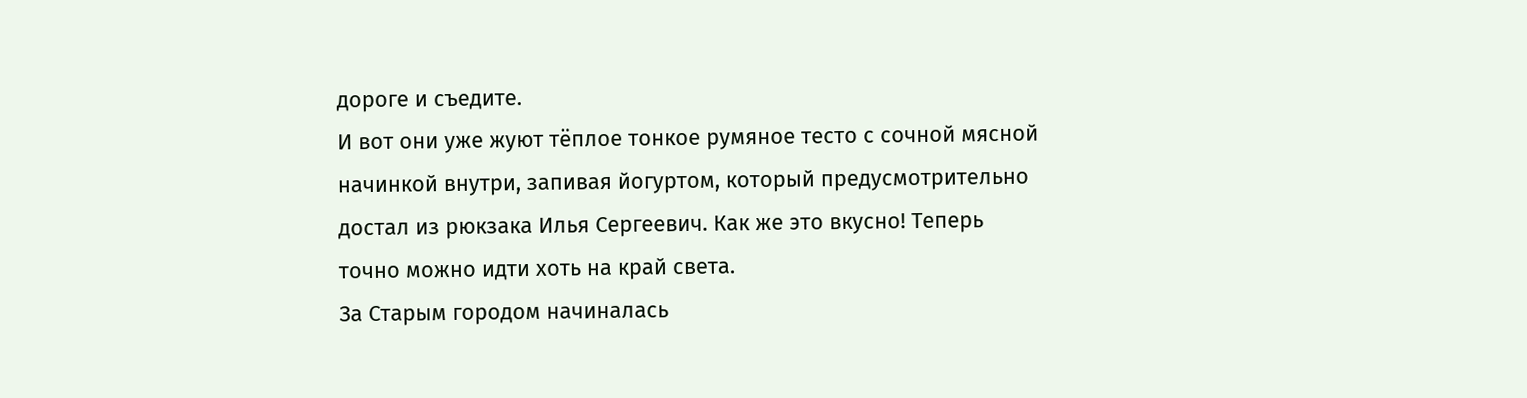дороге и съедите.
И вот они уже жуют тёплое тонкое румяное тесто с сочной мясной начинкой внутри, запивая йогуртом, который предусмотрительно достал из рюкзака Илья Сергеевич. Как же это вкусно! Теперь точно можно идти хоть на край света.
За Старым городом начиналась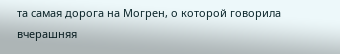та самая дорога на Могрен, о которой говорила вчерашняя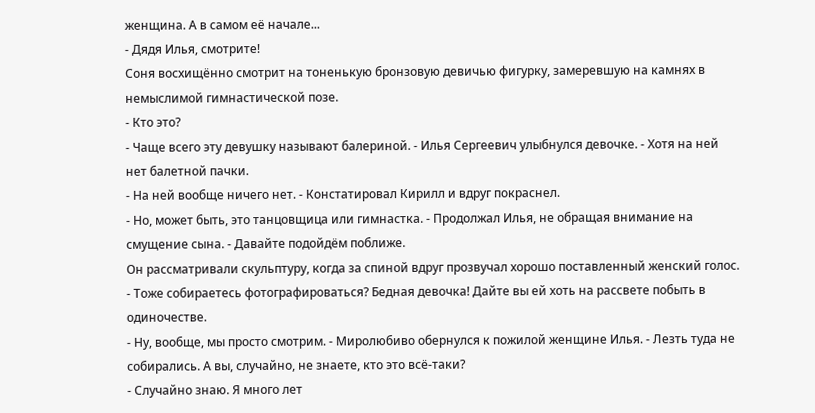женщина. А в самом её начале...
- Дядя Илья, смотрите!
Соня восхищённо смотрит на тоненькую бронзовую девичью фигурку, замеревшую на камнях в немыслимой гимнастической позе.
- Кто это?
- Чаще всего эту девушку называют балериной. - Илья Сергеевич улыбнулся девочке. - Хотя на ней нет балетной пачки.
- На ней вообще ничего нет. - Констатировал Кирилл и вдруг покраснел.
- Но, может быть, это танцовщица или гимнастка. - Продолжал Илья, не обращая внимание на смущение сына. - Давайте подойдём поближе.
Он рассматривали скульптуру, когда за спиной вдруг прозвучал хорошо поставленный женский голос.
- Тоже собираетесь фотографироваться? Бедная девочка! Дайте вы ей хоть на рассвете побыть в одиночестве.
- Ну, вообще, мы просто смотрим. - Миролюбиво обернулся к пожилой женщине Илья. - Лезть туда не собирались. А вы, случайно, не знаете, кто это всё-таки?
- Случайно знаю. Я много лет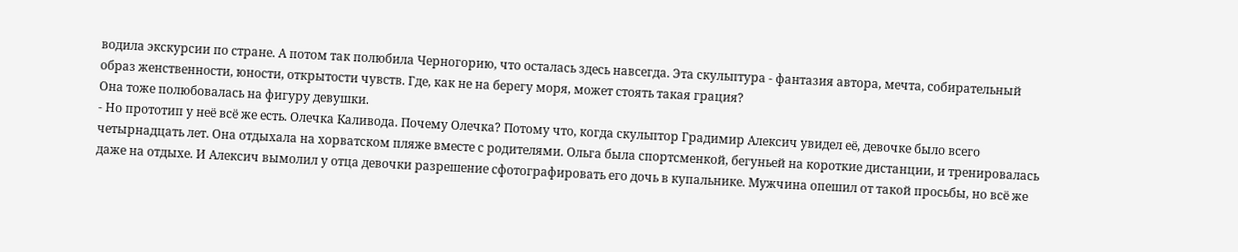водила экскурсии по стране. А потом так полюбила Черногорию, что осталась здесь навсегда. Эта скульптура - фантазия автора, мечта, собирательный образ женственности, юности, открытости чувств. Где, как не на берегу моря, может стоять такая грация?
Она тоже полюбовалась на фигуру девушки.
- Но прототип у неё всё же есть. Олечка Каливода. Почему Олечка? Потому что, когда скульптор Градимир Алексич увидел её, девочке было всего четырнадцать лет. Она отдыхала на хорватском пляже вместе с родителями. Ольга была спортсменкой, бегуньей на короткие дистанции, и тренировалась даже на отдыхе. И Алексич вымолил у отца девочки разрешение сфотографировать его дочь в купальнике. Мужчина опешил от такой просьбы, но всё же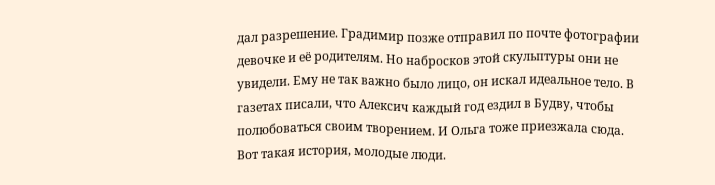дал разрешение. Градимир позже отправил по почте фотографии девочке и её родителям. Но набросков этой скульптуры они не увидели. Ему не так важно было лицо, он искал идеальное тело. В газетах писали, что Алексич каждый год ездил в Будву, чтобы полюбоваться своим творением. И Ольга тоже приезжала сюда. Вот такая история, молодые люди.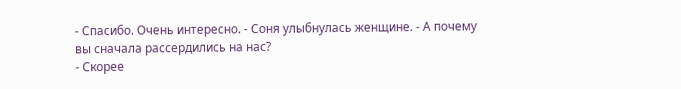- Спасибо. Очень интересно. - Соня улыбнулась женщине. - А почему вы сначала рассердились на нас?
- Скорее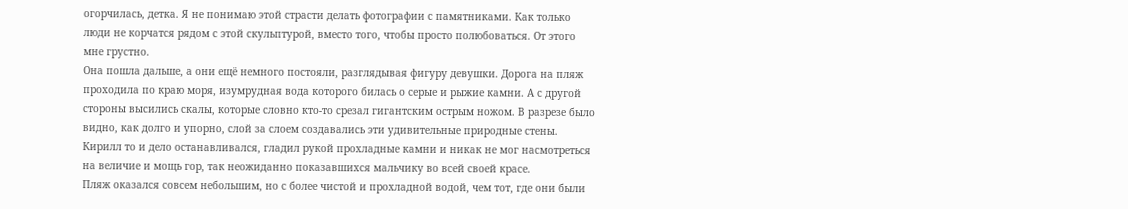огорчилась, детка. Я не понимаю этой страсти делать фотографии с памятниками. Как только люди не корчатся рядом с этой скульптурой, вместо того, чтобы просто полюбоваться. От этого мне грустно.
Она пошла дальше, а они ещё немного постояли, разглядывая фигуру девушки. Дорога на пляж проходила по краю моря, изумрудная вода которого билась о серые и рыжие камни. А с другой стороны высились скалы, которые словно кто-то срезал гигантским острым ножом. В разрезе было видно, как долго и упорно, слой за слоем создавались эти удивительные природные стены. Кирилл то и дело останавливался, гладил рукой прохладные камни и никак не мог насмотреться на величие и мощь гор, так неожиданно показавшихся мальчику во всей своей красе.
Пляж оказался совсем небольшим, но с более чистой и прохладной водой, чем тот, где они были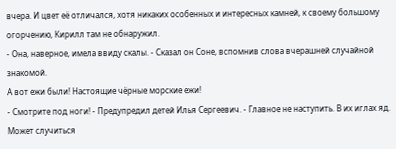вчера. И цвет её отличался, хотя никаких особенных и интересных камней, к своему большому огорчению, Кирилл там не обнаружил.
- Она, наверное, имела ввиду скалы. - Сказал он Соне, вспомнив слова вчерашней случайной знакомой.
А вот ежи были! Настоящие чёрные морские ежи!
- Смотрите под ноги! - Предупредил детей Илья Сергеевич. - Главное не наступить. В их иглах яд. Может случиться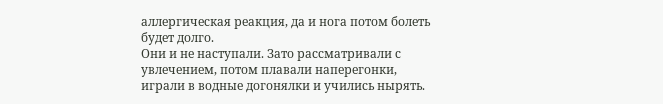аллергическая реакция, да и нога потом болеть будет долго.
Они и не наступали. Зато рассматривали с увлечением, потом плавали наперегонки, играли в водные догонялки и учились нырять.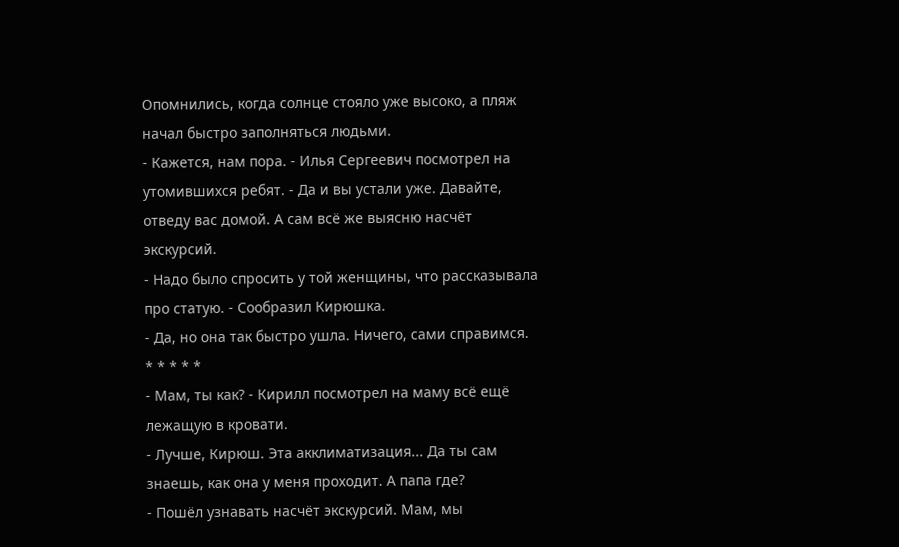Опомнились, когда солнце стояло уже высоко, а пляж начал быстро заполняться людьми.
- Кажется, нам пора. - Илья Сергеевич посмотрел на утомившихся ребят. - Да и вы устали уже. Давайте, отведу вас домой. А сам всё же выясню насчёт экскурсий.
- Надо было спросить у той женщины, что рассказывала про статую. - Сообразил Кирюшка.
- Да, но она так быстро ушла. Ничего, сами справимся.
* * * * *
- Мам, ты как? - Кирилл посмотрел на маму всё ещё лежащую в кровати.
- Лучше, Кирюш. Эта акклиматизация... Да ты сам знаешь, как она у меня проходит. А папа где?
- Пошёл узнавать насчёт экскурсий. Мам, мы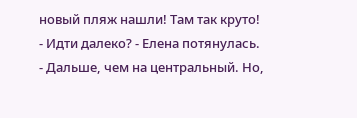новый пляж нашли! Там так круто!
- Идти далеко? - Елена потянулась.
- Дальше, чем на центральный. Но,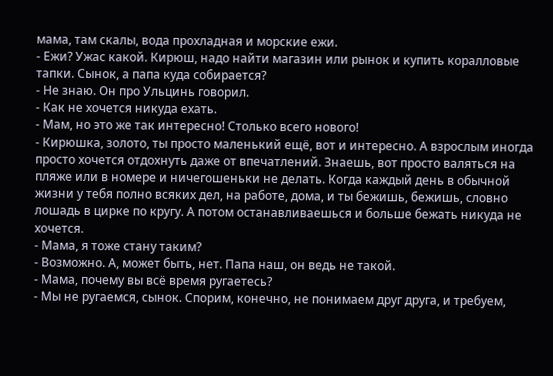мама, там скалы, вода прохладная и морские ежи.
- Ежи? Ужас какой. Кирюш, надо найти магазин или рынок и купить коралловые тапки. Сынок, а папа куда собирается?
- Не знаю. Он про Ульцинь говорил.
- Как не хочется никуда ехать.
- Мам, но это же так интересно! Столько всего нового!
- Кирюшка, золото, ты просто маленький ещё, вот и интересно. А взрослым иногда просто хочется отдохнуть даже от впечатлений. Знаешь, вот просто валяться на пляже или в номере и ничегошеньки не делать. Когда каждый день в обычной жизни у тебя полно всяких дел, на работе, дома, и ты бежишь, бежишь, словно лошадь в цирке по кругу. А потом останавливаешься и больше бежать никуда не хочется.
- Мама, я тоже стану таким?
- Возможно. А, может быть, нет. Папа наш, он ведь не такой.
- Мама, почему вы всё время ругаетесь?
- Мы не ругаемся, сынок. Спорим, конечно, не понимаем друг друга, и требуем,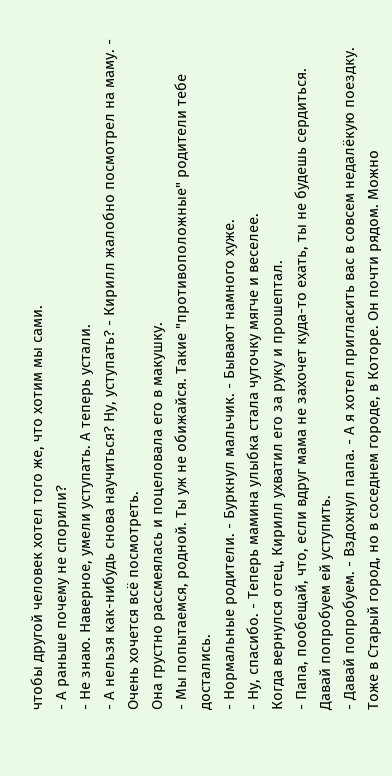чтобы другой человек хотел того же, что хотим мы сами.
- А раньше почему не спорили?
- Не знаю. Наверное, умели уступать. А теперь устали.
- А нельзя как-нибудь снова научиться? Ну, уступать? - Кирилл жалобно посмотрел на маму. - Очень хочется всё посмотреть.
Она грустно рассмеялась и поцеловала его в макушку.
- Мы попытаемся, родной. Ты уж не обижайся. Такие "противоположные" родители тебе достались.
- Нормальные родители. - Буркнул мальчик. - Бывают намного хуже.
- Ну, спасибо. - Теперь мамина улыбка стала чуточку мягче и веселее.
Когда вернулся отец, Кирилл ухватил его за руку и прошептал.
- Папа, пообещай, что, если вдруг мама не захочет куда-то ехать, ты не будешь сердиться. Давай попробуем ей уступить.
- Давай попробуем. - Вздохнул папа. - А я хотел пригласить вас в совсем недалёкую поездку. Тоже в Старый город, но в соседнем городе, в Которе. Он почти рядом. Можно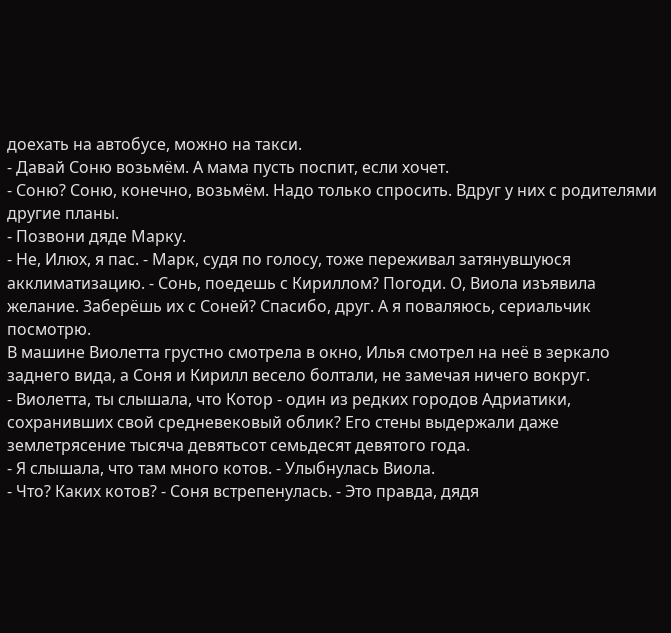доехать на автобусе, можно на такси.
- Давай Соню возьмём. А мама пусть поспит, если хочет.
- Соню? Соню, конечно, возьмём. Надо только спросить. Вдруг у них с родителями другие планы.
- Позвони дяде Марку.
- Не, Илюх, я пас. - Марк, судя по голосу, тоже переживал затянувшуюся акклиматизацию. - Сонь, поедешь с Кириллом? Погоди. О, Виола изъявила желание. Заберёшь их с Соней? Спасибо, друг. А я поваляюсь, сериальчик посмотрю.
В машине Виолетта грустно смотрела в окно, Илья смотрел на неё в зеркало заднего вида, а Соня и Кирилл весело болтали, не замечая ничего вокруг.
- Виолетта, ты слышала, что Котор - один из редких городов Адриатики, сохранивших свой средневековый облик? Его стены выдержали даже землетрясение тысяча девятьсот семьдесят девятого года.
- Я слышала, что там много котов. - Улыбнулась Виола.
- Что? Каких котов? - Соня встрепенулась. - Это правда, дядя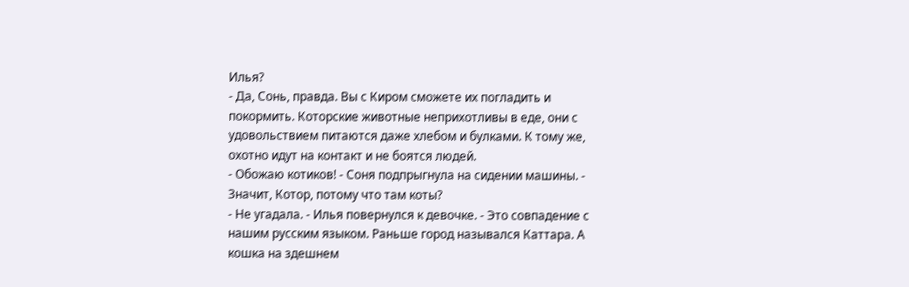Илья?
- Да, Сонь, правда. Вы с Киром сможете их погладить и покормить. Которские животные неприхотливы в еде, они с удовольствием питаются даже хлебом и булками. К тому же, охотно идут на контакт и не боятся людей.
- Обожаю котиков! - Соня подпрыгнула на сидении машины. - Значит, Котор, потому что там коты?
- Не угадала. - Илья повернулся к девочке. - Это совпадение с нашим русским языком. Раньше город назывался Каттара. А кошка на здешнем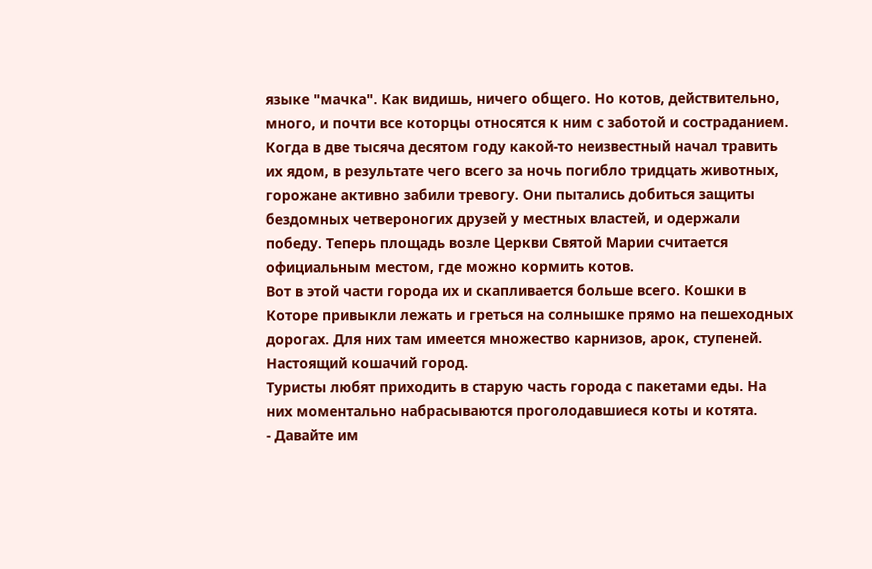языке "мачка". Как видишь, ничего общего. Но котов, действительно, много, и почти все которцы относятся к ним с заботой и состраданием. Когда в две тысяча десятом году какой-то неизвестный начал травить их ядом, в результате чего всего за ночь погибло тридцать животных, горожане активно забили тревогу. Они пытались добиться защиты бездомных четвероногих друзей у местных властей, и одержали победу. Теперь площадь возле Церкви Святой Марии считается официальным местом, где можно кормить котов.
Вот в этой части города их и скапливается больше всего. Кошки в Которе привыкли лежать и греться на солнышке прямо на пешеходных дорогах. Для них там имеется множество карнизов, арок, ступеней. Настоящий кошачий город.
Туристы любят приходить в старую часть города с пакетами еды. На них моментально набрасываются проголодавшиеся коты и котята.
- Давайте им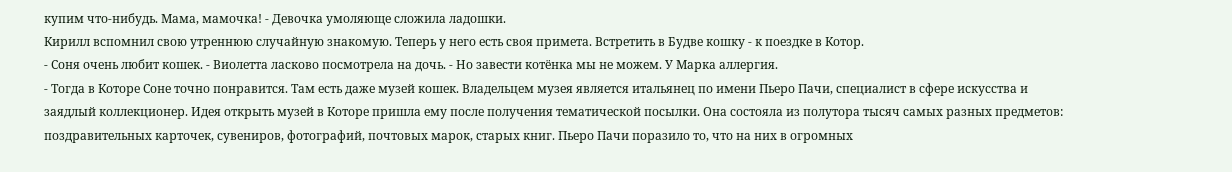купим что-нибудь. Мама, мамочка! - Девочка умоляюще сложила ладошки.
Кирилл вспомнил свою утреннюю случайную знакомую. Теперь у него есть своя примета. Встретить в Будве кошку - к поездке в Котор.
- Соня очень любит кошек. - Виолетта ласково посмотрела на дочь. - Но завести котёнка мы не можем. У Марка аллергия.
- Тогда в Которе Соне точно понравится. Там есть даже музей кошек. Владельцем музея является итальянец по имени Пьеро Пачи, специалист в сфере искусства и заядлый коллекционер. Идея открыть музей в Которе пришла ему после получения тематической посылки. Она состояла из полутора тысяч самых разных предметов: поздравительных карточек, сувениров, фотографий, почтовых марок, старых книг. Пьеро Пачи поразило то, что на них в огромных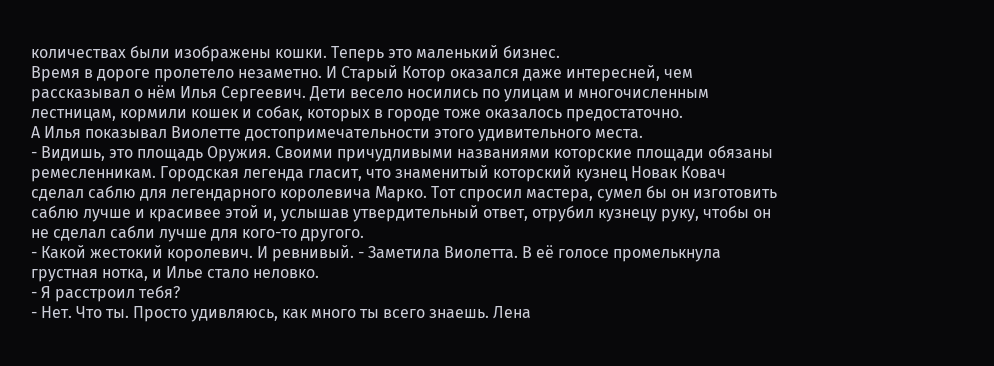количествах были изображены кошки. Теперь это маленький бизнес.
Время в дороге пролетело незаметно. И Старый Котор оказался даже интересней, чем рассказывал о нём Илья Сергеевич. Дети весело носились по улицам и многочисленным лестницам, кормили кошек и собак, которых в городе тоже оказалось предостаточно.
А Илья показывал Виолетте достопримечательности этого удивительного места.
- Видишь, это площадь Оружия. Своими причудливыми названиями которские площади обязаны ремесленникам. Городская легенда гласит, что знаменитый которский кузнец Новак Ковач сделал саблю для легендарного королевича Марко. Тот спросил мастера, сумел бы он изготовить саблю лучше и красивее этой и, услышав утвердительный ответ, отрубил кузнецу руку, чтобы он не сделал сабли лучше для кого-то другого.
- Какой жестокий королевич. И ревнивый. - Заметила Виолетта. В её голосе промелькнула грустная нотка, и Илье стало неловко.
- Я расстроил тебя?
- Нет. Что ты. Просто удивляюсь, как много ты всего знаешь. Лена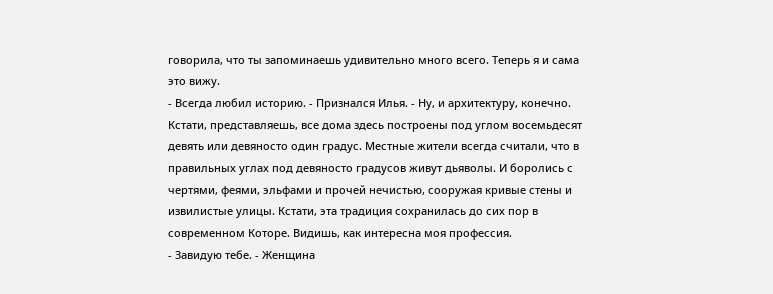говорила, что ты запоминаешь удивительно много всего. Теперь я и сама это вижу.
- Всегда любил историю. - Признался Илья. - Ну, и архитектуру, конечно. Кстати, представляешь, все дома здесь построены под углом восемьдесят девять или девяносто один градус. Местные жители всегда считали, что в правильных углах под девяносто градусов живут дьяволы. И боролись с чертями, феями, эльфами и прочей нечистью, сооружая кривые стены и извилистые улицы. Кстати, эта традиция сохранилась до сих пор в современном Которе. Видишь, как интересна моя профессия.
- Завидую тебе. - Женщина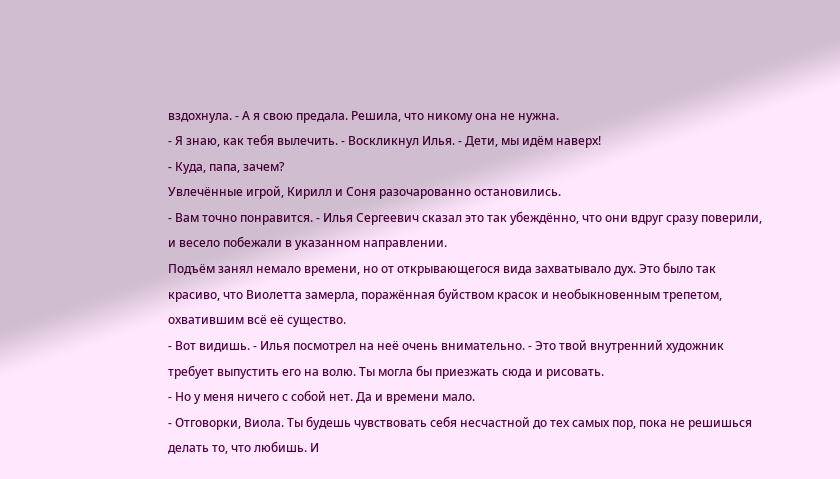вздохнула. - А я свою предала. Решила, что никому она не нужна.
- Я знаю, как тебя вылечить. - Воскликнул Илья. - Дети, мы идём наверх!
- Куда, папа, зачем?
Увлечённые игрой, Кирилл и Соня разочарованно остановились.
- Вам точно понравится. - Илья Сергеевич сказал это так убеждённо, что они вдруг сразу поверили, и весело побежали в указанном направлении.
Подъём занял немало времени, но от открывающегося вида захватывало дух. Это было так красиво, что Виолетта замерла, поражённая буйством красок и необыкновенным трепетом, охватившим всё её существо.
- Вот видишь. - Илья посмотрел на неё очень внимательно. - Это твой внутренний художник требует выпустить его на волю. Ты могла бы приезжать сюда и рисовать.
- Но у меня ничего с собой нет. Да и времени мало.
- Отговорки, Виола. Ты будешь чувствовать себя несчастной до тех самых пор, пока не решишься делать то, что любишь. И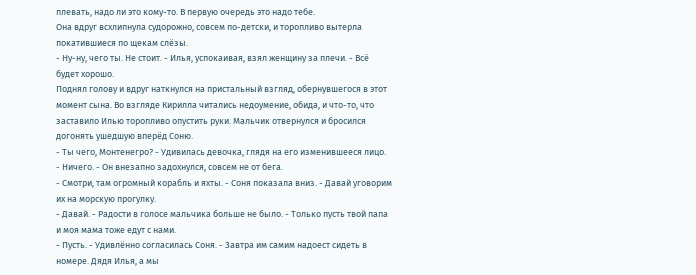плевать, надо ли это кому-то. В первую очередь это надо тебе.
Она вдруг всхлипнула судорожно, совсем по-детски, и торопливо вытерла покатившиеся по щекам слёзы.
- Ну-ну, чего ты. Не стоит. - Илья, успокаивая, взял женщину за плечи. - Всё будет хорошо.
Поднял голову и вдруг наткнулся на пристальный взгляд, обернувшегося в этот момент сына. Во взгляде Кирилла читались недоумение, обида, и что-то, что заставило Илью торопливо опустить руки. Мальчик отвернулся и бросился догонять ушедшую вперёд Соню.
- Ты чего, Монтенегро? - Удивилась девочка, глядя на его изменившееся лицо.
- Ничего. - Он внезапно задохнулся, совсем не от бега.
- Смотри, там огромный корабль и яхты. - Соня показала вниз. - Давай уговорим их на морскую прогулку.
- Давай. - Радости в голосе мальчика больше не было. - Только пусть твой папа и моя мама тоже едут с нами.
- Пусть. - Удивлённо согласилась Соня. - Завтра им самим надоест сидеть в номере. Дядя Илья, а мы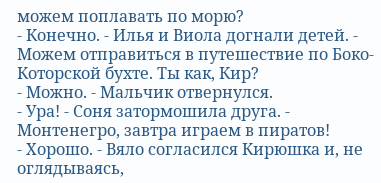можем поплавать по морю?
- Конечно. - Илья и Виола догнали детей. - Можем отправиться в путешествие по Боко-Которской бухте. Ты как, Кир?
- Можно. - Мальчик отвернулся.
- Ура! - Соня затормошила друга. - Монтенегро, завтра играем в пиратов!
- Хорошо. - Вяло согласился Кирюшка и, не оглядываясь,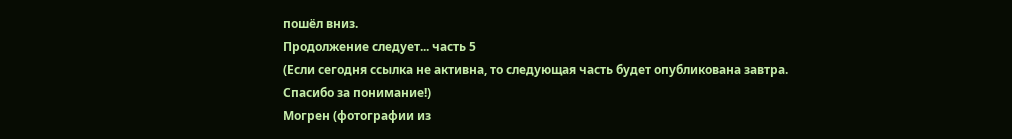пошёл вниз.
Продолжение следует... часть 5
(Если сегодня ссылка не активна, то следующая часть будет опубликована завтра. Спасибо за понимание!)
Могрен (фотографии из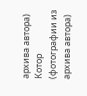архива автора)
Котор (фотографии из архива автора)